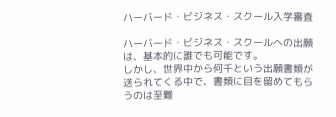ハーバード・ビジネス・スクール入学審査

ハーバード・ビジネス・スクールへの出願は、基本的に誰でも可能です。
しかし、世界中から何千という出願書類が送られてくる中で、書類に目を留めてもらうのは至難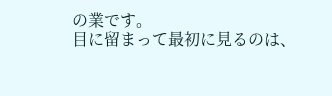の業です。
目に留まって最初に見るのは、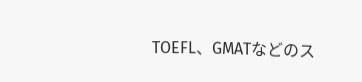TOEFL、GMATなどのス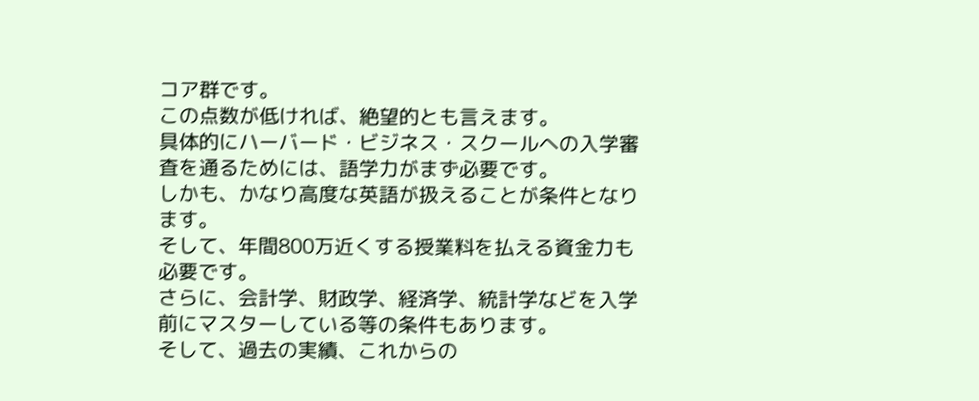コア群です。
この点数が低ければ、絶望的とも言えます。
具体的にハーバード・ビジネス・スクールへの入学審査を通るためには、語学力がまず必要です。
しかも、かなり高度な英語が扱えることが条件となります。
そして、年間800万近くする授業料を払える資金力も必要です。
さらに、会計学、財政学、経済学、統計学などを入学前にマスターしている等の条件もあります。
そして、過去の実績、これからの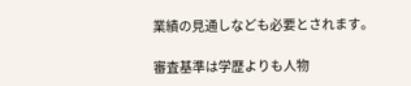業績の見通しなども必要とされます。

審査基準は学歴よりも人物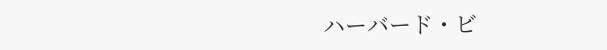ハーバード・ビ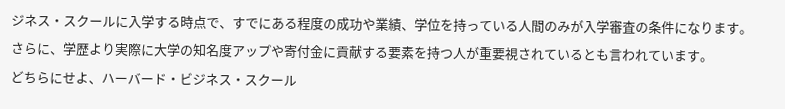ジネス・スクールに入学する時点で、すでにある程度の成功や業績、学位を持っている人間のみが入学審査の条件になります。
さらに、学歴より実際に大学の知名度アップや寄付金に貢献する要素を持つ人が重要視されているとも言われています。
どちらにせよ、ハーバード・ビジネス・スクール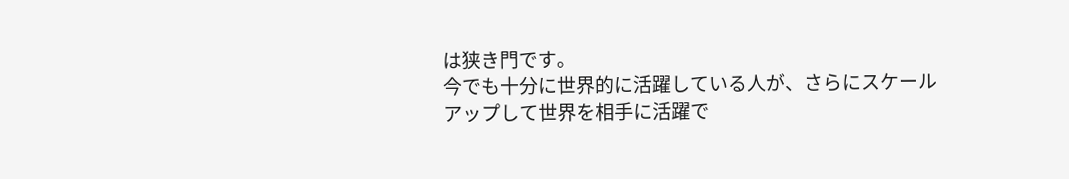は狭き門です。
今でも十分に世界的に活躍している人が、さらにスケールアップして世界を相手に活躍で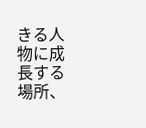きる人物に成長する場所、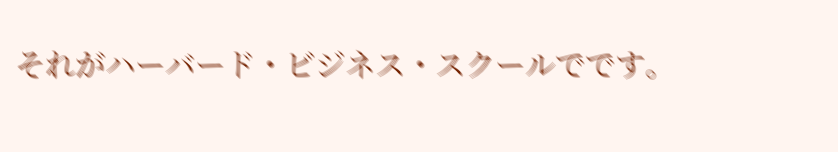それがハーバード・ビジネス・スクールでです。